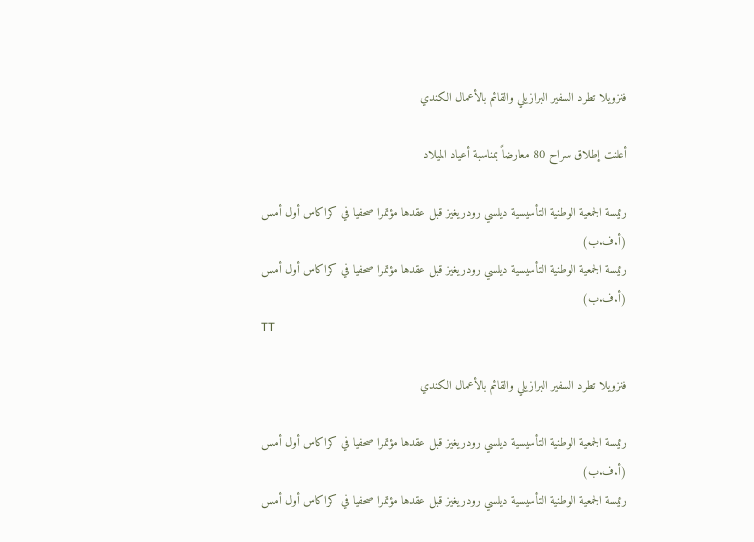فنزويلا تطرد السفير البرازيلي والقائم بالأعمال الكندي

أعلنت إطلاق سراح 80 معارضاً بمناسبة أعياد الميلاد

رئيسة الجمعية الوطنية التأسيسية ديلسي رودريغيز قبل عقدها مؤتمرا صحفيا في كراكاس أول أمس (أ.ف.ب)
رئيسة الجمعية الوطنية التأسيسية ديلسي رودريغيز قبل عقدها مؤتمرا صحفيا في كراكاس أول أمس (أ.ف.ب)
TT

فنزويلا تطرد السفير البرازيلي والقائم بالأعمال الكندي

رئيسة الجمعية الوطنية التأسيسية ديلسي رودريغيز قبل عقدها مؤتمرا صحفيا في كراكاس أول أمس (أ.ف.ب)
رئيسة الجمعية الوطنية التأسيسية ديلسي رودريغيز قبل عقدها مؤتمرا صحفيا في كراكاس أول أمس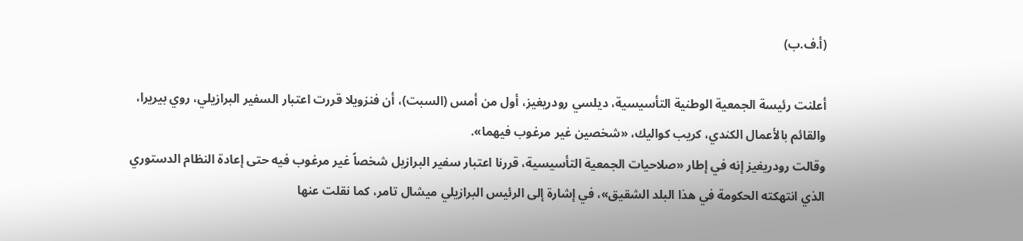(أ.ف.ب)

أعلنت رئيسة الجمعية الوطنية التأسيسية، ديلسي رودريغيز، أول من أمس (السبت)، أن فنزويلا قررت اعتبار السفير البرازيلي، روي بيريرا، والقائم بالأعمال الكندي، كريب كواليك، «شخصين غير مرغوب فيهما».
وقالت رودريغيز إنه في إطار «صلاحيات الجمعية التأسيسية، قررنا اعتبار سفير البرازيل شخصاً غير مرغوب فيه حتى إعادة النظام الدستوري الذي انتهكته الحكومة في هذا البلد الشقيق»، في إشارة إلى الرئيس البرازيلي ميشال تامر، كما نقلت عنها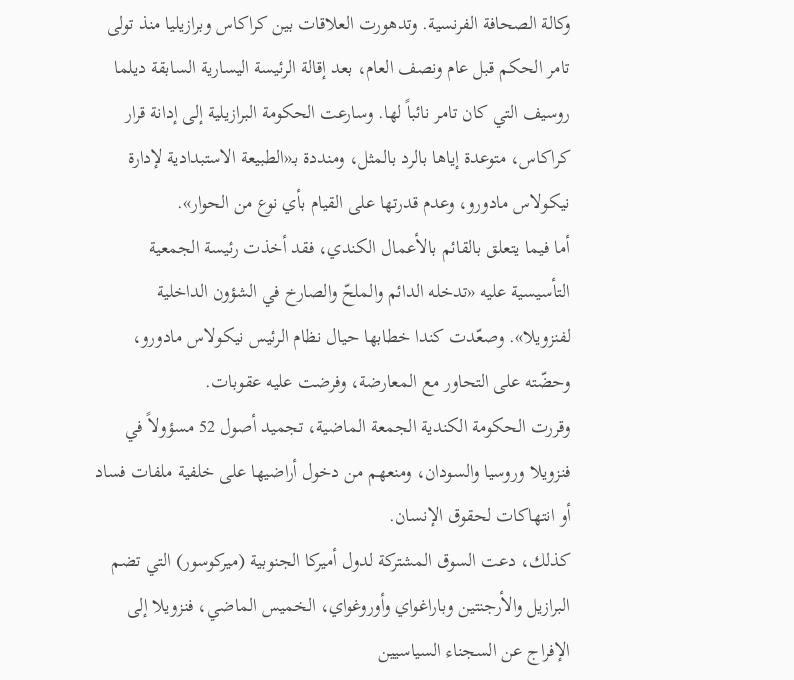وكالة الصحافة الفرنسية. وتدهورت العلاقات بين كراكاس وبرازيليا منذ تولى تامر الحكم قبل عام ونصف العام، بعد إقالة الرئيسة اليسارية السابقة ديلما روسيف التي كان تامر نائباً لها. وسارعت الحكومة البرازيلية إلى إدانة قرار كراكاس، متوعدة إياها بالرد بالمثل، ومنددة بـ«الطبيعة الاستبدادية لإدارة نيكولاس مادورو، وعدم قدرتها على القيام بأي نوع من الحوار».
أما فيما يتعلق بالقائم بالأعمال الكندي، فقد أخذت رئيسة الجمعية التأسيسية عليه «تدخله الدائم والملحّ والصارخ في الشؤون الداخلية لفنزويلا». وصعّدت كندا خطابها حيال نظام الرئيس نيكولاس مادورو، وحضّته على التحاور مع المعارضة، وفرضت عليه عقوبات.
وقررت الحكومة الكندية الجمعة الماضية، تجميد أصول 52 مسؤولاً في فنزويلا وروسيا والسودان، ومنعهم من دخول أراضيها على خلفية ملفات فساد أو انتهاكات لحقوق الإنسان.
كذلك، دعت السوق المشتركة لدول أميركا الجنوبية (ميركوسور) التي تضم البرازيل والأرجنتين وباراغواي وأوروغواي، الخميس الماضي، فنزويلا إلى الإفراج عن السجناء السياسيين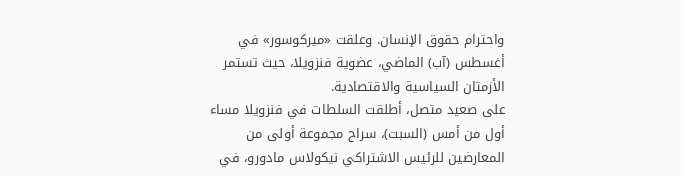واحترام حقوق الإنسان. وعلقت «ميركوسور» في أغسطس (آب) الماضي، عضوية فنزويلا، حيث تستمر الأزمتان السياسية والاقتصادية.
على صعيد متصل، أطلقت السلطات في فنزويلا مساء أول من أمس (السبت)، سراح مجموعة أولى من المعارضين للرئيس الاشتراكي نيكولاس مادورو، في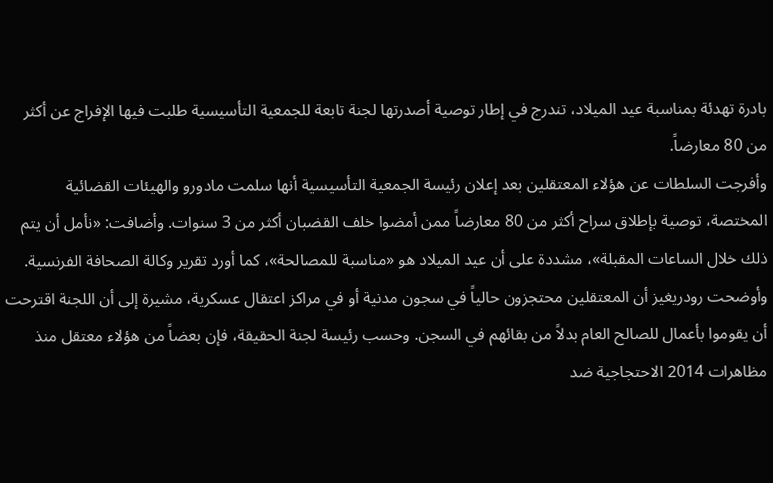بادرة تهدئة بمناسبة عيد الميلاد، تندرج في إطار توصية أصدرتها لجنة تابعة للجمعية التأسيسية طلبت فيها الإفراج عن أكثر من 80 معارضاً.
وأفرجت السلطات عن هؤلاء المعتقلين بعد إعلان رئيسة الجمعية التأسيسية أنها سلمت مادورو والهيئات القضائية المختصة، توصية بإطلاق سراح أكثر من 80 معارضاً ممن أمضوا خلف القضبان أكثر من 3 سنوات. وأضافت: «نأمل أن يتم ذلك خلال الساعات المقبلة»، مشددة على أن عيد الميلاد هو «مناسبة للمصالحة»، كما أورد تقرير وكالة الصحافة الفرنسية.
وأوضحت رودريغيز أن المعتقلين محتجزون حالياً في سجون مدنية أو في مراكز اعتقال عسكرية، مشيرة إلى أن اللجنة اقترحت أن يقوموا بأعمال للصالح العام بدلاً من بقائهم في السجن. وحسب رئيسة لجنة الحقيقة، فإن بعضاً من هؤلاء معتقل منذ مظاهرات 2014 الاحتجاجية ضد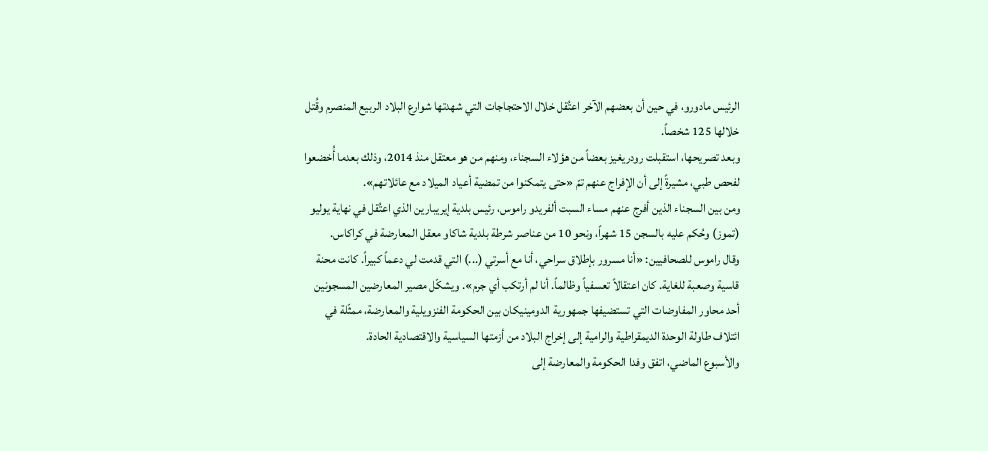الرئيس مادورو، في حين أن بعضهم الآخر اعتُقل خلال الاحتجاجات التي شهدتها شوارع البلاد الربيع المنصرم وقُتل خلالها 125 شخصاً.
وبعد تصريحها، استقبلت رودريغيز بعضاً من هؤلاء السجناء، ومنهم من هو معتقل منذ 2014، وذلك بعدما أُخضعوا لفحص طبي، مشيرةً إلى أن الإفراج عنهم تمّ «حتى يتمكنوا من تمضية أعياد الميلاد مع عائلاتهم».
ومن بين السجناء الذين أفرج عنهم مساء السبت ألفريدو راموس، رئيس بلدية إيريبارين الذي اعتُقل في نهاية يوليو (تموز) وحُكم عليه بالسجن 15 شهراً، ونحو 10 من عناصر شرطة بلدية شاكاو معقل المعارضة في كراكاس.
وقال راموس للصحافيين: «أنا مسرور بإطلاق سراحي، أنا مع أسرتي (...) التي قدمت لي دعماً كبيراً. كانت محنة قاسية وصعبة للغاية. كان اعتقالاً تعسفياً وظالماً. أنا لم أرتكب أي جرم». ويشكّل مصير المعارضين المسجونين أحد محاور المفاوضات التي تستضيفها جمهورية الدومينيكان بين الحكومة الفنزويلية والمعارضة، ممثّلة في ائتلاف طاولة الوحدة الديمقراطية والرامية إلى إخراج البلاد من أزمتها السياسية والاقتصادية الحادة.
والأسبوع الماضي، اتفق وفدا الحكومة والمعارضة إلى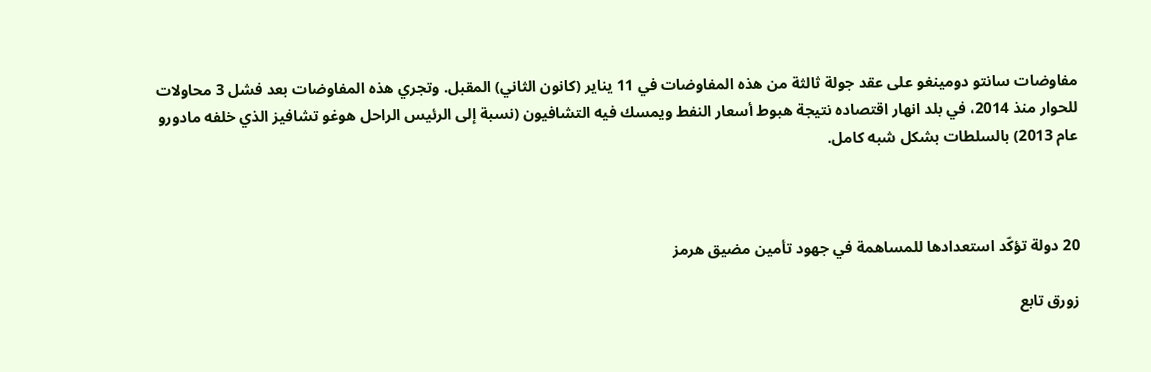مفاوضات سانتو دومينغو على عقد جولة ثالثة من هذه المفاوضات في 11 يناير (كانون الثاني) المقبل. وتجري هذه المفاوضات بعد فشل 3 محاولات للحوار منذ 2014، في بلد انهار اقتصاده نتيجة هبوط أسعار النفط ويمسك فيه التشافيون (نسبة إلى الرئيس الراحل هوغو تشافيز الذي خلفه مادورو عام 2013) بالسلطات بشكل شبه كامل.



20 دولة تؤكّد استعدادها للمساهمة في جهود تأمين مضيق هرمز

زورق تابع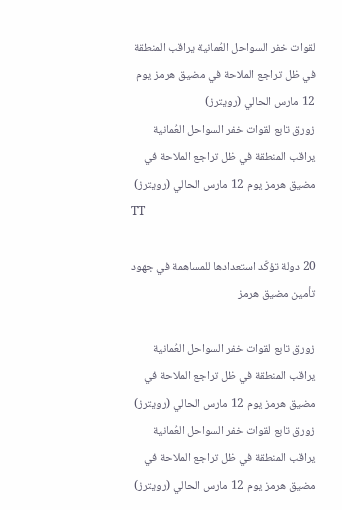لقوات خفر السواحل العُمانية يراقب المنطقة في ظل تراجع الملاحة في مضيق هرمز يوم 12 مارس الحالي (رويترز)
زورق تابع لقوات خفر السواحل العُمانية يراقب المنطقة في ظل تراجع الملاحة في مضيق هرمز يوم 12 مارس الحالي (رويترز)
TT

20 دولة تؤكّد استعدادها للمساهمة في جهود تأمين مضيق هرمز

زورق تابع لقوات خفر السواحل العُمانية يراقب المنطقة في ظل تراجع الملاحة في مضيق هرمز يوم 12 مارس الحالي (رويترز)
زورق تابع لقوات خفر السواحل العُمانية يراقب المنطقة في ظل تراجع الملاحة في مضيق هرمز يوم 12 مارس الحالي (رويترز)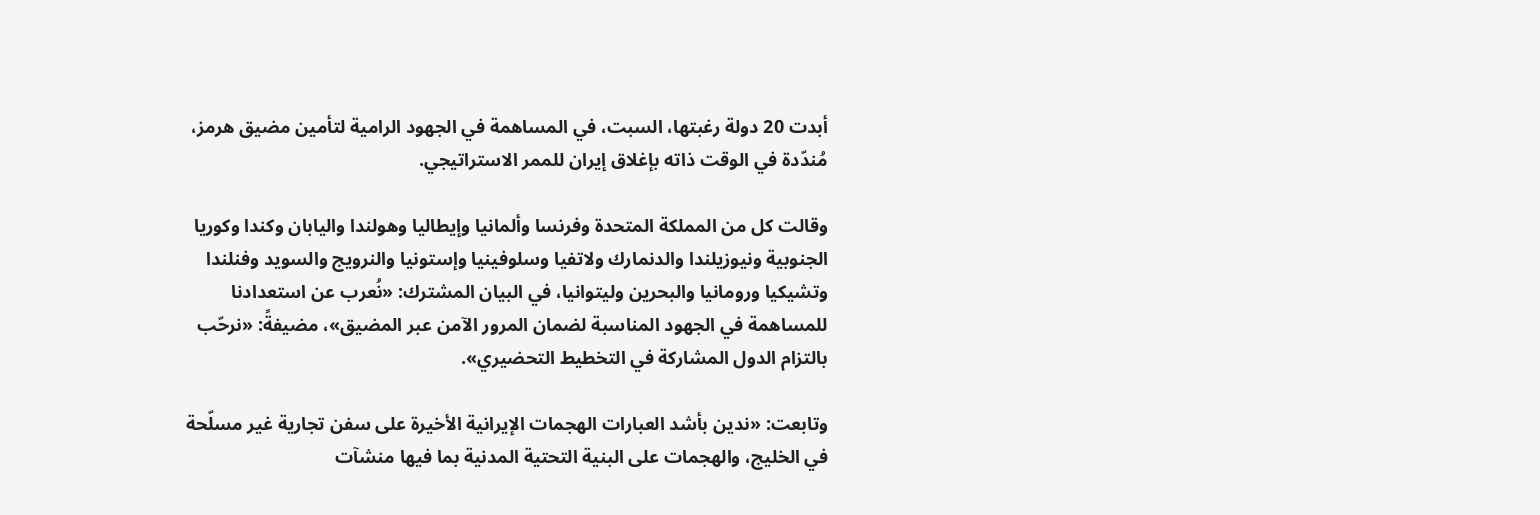أبدت 20 دولة رغبتها، السبت، في المساهمة في الجهود الرامية لتأمين مضيق هرمز، مُندّدة في الوقت ذاته بإغلاق إيران للممر الاستراتيجي.

وقالت كل من المملكة المتحدة وفرنسا وألمانيا وإيطاليا وهولندا واليابان وكندا وكوريا الجنوبية ونيوزيلندا والدنمارك ولاتفيا وسلوفينيا وإستونيا والنرويج والسويد وفنلندا وتشيكيا ورومانيا والبحرين وليتوانيا، في البيان المشترك: «نُعرب عن استعدادنا للمساهمة في الجهود المناسبة لضمان المرور الآمن عبر المضيق»، مضيفةً: «نرحّب بالتزام الدول المشاركة في التخطيط التحضيري».

وتابعت: «ندين بأشد العبارات الهجمات الإيرانية الأخيرة على سفن تجارية غير مسلّحة في الخليج، والهجمات على البنية التحتية المدنية بما فيها منشآت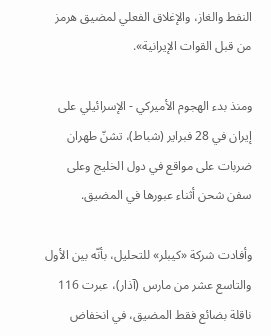النفط والغاز، والإغلاق الفعلي لمضيق هرمز من قبل القوات الإيرانية».

ومنذ بدء الهجوم الأميركي - الإسرائيلي على إيران في 28 فبراير (شباط)، تشنّ طهران ضربات على مواقع في دول الخليج وعلى سفن شحن أثناء عبورها في المضيق.

وأفادت شركة «كيبلر» للتحليل، بأنّه بين الأول والتاسع عشر من مارس (آذار)، عبرت 116 ناقلة بضائع فقط المضيق، في انخفاض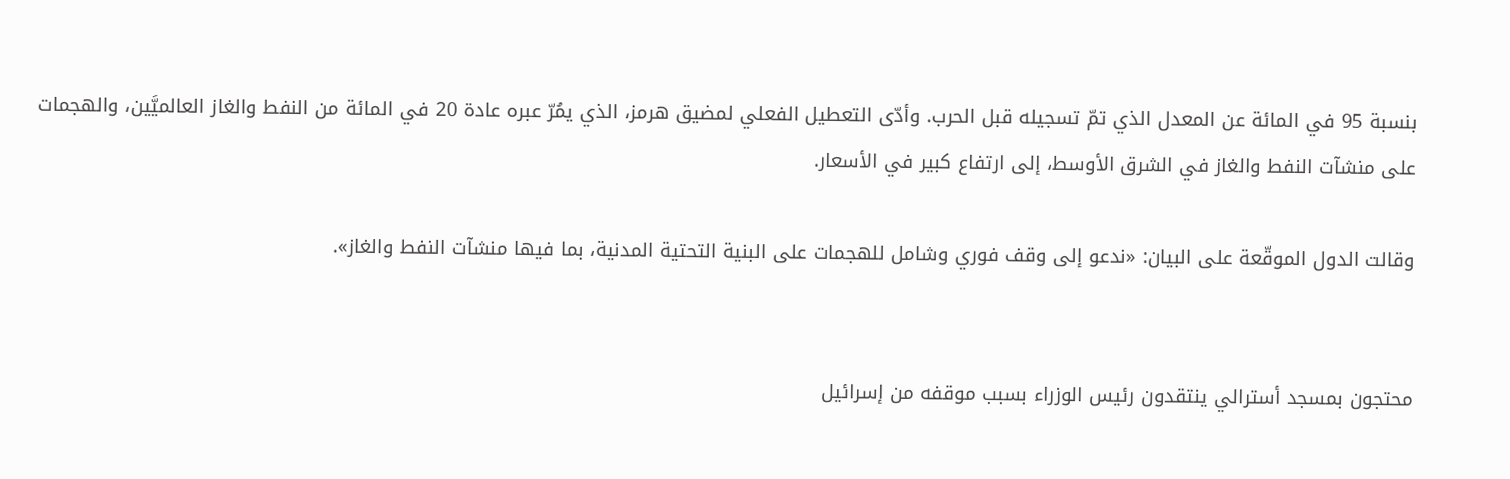بنسبة 95 في المائة عن المعدل الذي تمّ تسجيله قبل الحرب. وأدّى التعطيل الفعلي لمضيق هرمز، الذي يمُرّ عبره عادة 20 في المائة من النفط والغاز العالميَّين، والهجمات على منشآت النفط والغاز في الشرق الأوسط، إلى ارتفاع كبير في الأسعار.

وقالت الدول الموقّعة على البيان: «ندعو إلى وقف فوري وشامل للهجمات على البنية التحتية المدنية، بما فيها منشآت النفط والغاز».


محتجون بمسجد أسترالي ينتقدون رئيس الوزراء بسبب موقفه من إسرائيل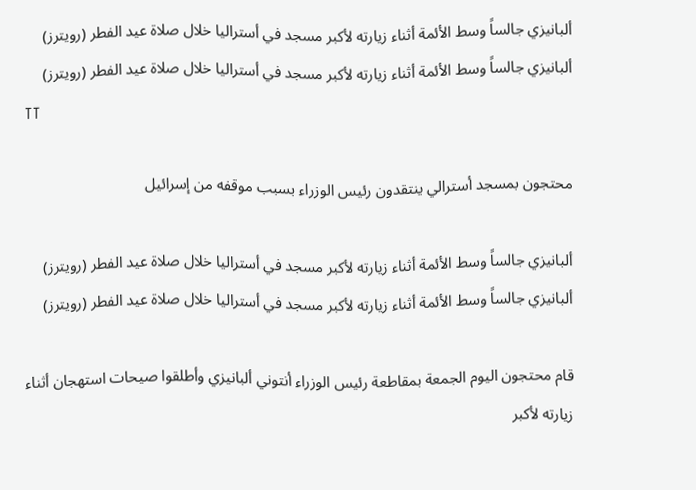ألبانيزي جالساً وسط الأئمة أثناء زيارته لأكبر مسجد في أستراليا خلال صلاة عيد الفطر (رويترز)
ألبانيزي جالساً وسط الأئمة أثناء زيارته لأكبر مسجد في أستراليا خلال صلاة عيد الفطر (رويترز)
TT

محتجون بمسجد أسترالي ينتقدون رئيس الوزراء بسبب موقفه من إسرائيل

ألبانيزي جالساً وسط الأئمة أثناء زيارته لأكبر مسجد في أستراليا خلال صلاة عيد الفطر (رويترز)
ألبانيزي جالساً وسط الأئمة أثناء زيارته لأكبر مسجد في أستراليا خلال صلاة عيد الفطر (رويترز)

قام محتجون اليوم الجمعة بمقاطعة رئيس الوزراء أنتوني ألبانيزي وأطلقوا صيحات استهجان أثناء زيارته لأكبر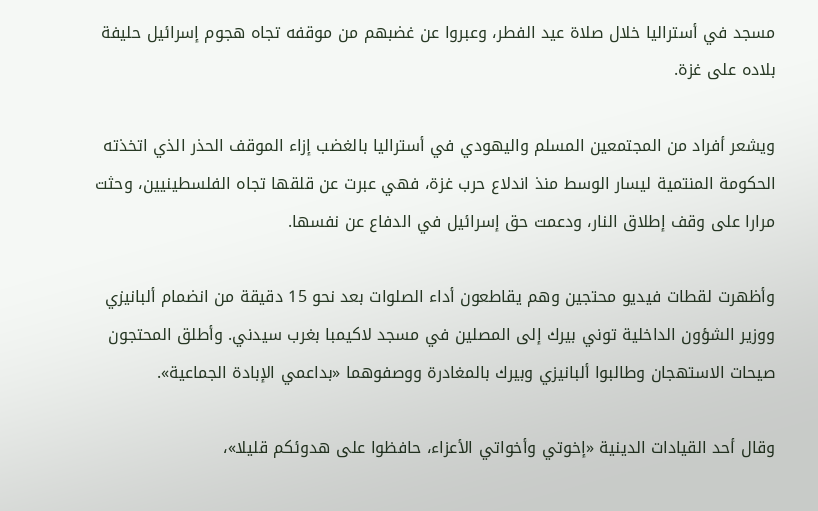مسجد في أستراليا خلال صلاة عيد الفطر، وعبروا عن غضبهم من موقفه تجاه هجوم إسرائيل حليفة بلاده على غزة.

ويشعر أفراد من المجتمعين المسلم واليهودي في أستراليا بالغضب إزاء الموقف الحذر الذي اتخذته الحكومة المنتمية ليسار الوسط منذ اندلاع حرب غزة، فهي عبرت عن قلقها تجاه الفلسطينيين، وحثت مرارا على وقف إطلاق النار، ودعمت حق إسرائيل في الدفاع عن نفسها.

وأظهرت لقطات فيديو محتجين وهم يقاطعون أداء الصلوات بعد نحو 15 دقيقة من انضمام ألبانيزي ووزير الشؤون الداخلية توني بيرك إلى المصلين في مسجد لاكيمبا بغرب سيدني. وأطلق المحتجون صيحات الاستهجان وطالبوا ألبانيزي وبيرك بالمغادرة ووصفوهما «بداعمي الإبادة الجماعية».

وقال أحد القيادات الدينية «إخوتي وأخواتي الأعزاء، حافظوا على هدوئكم قليلا»،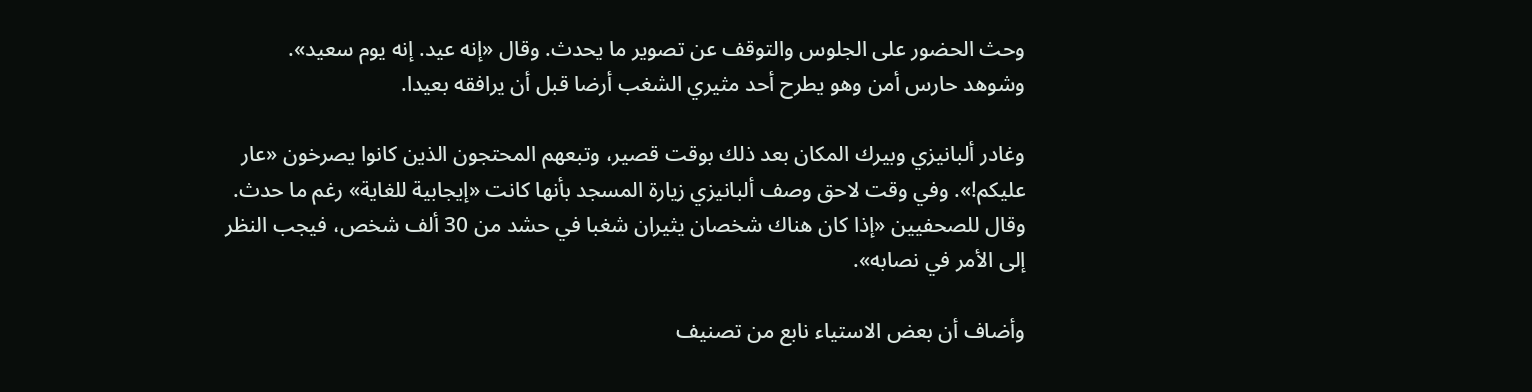وحث الحضور على الجلوس والتوقف عن تصوير ما يحدث. وقال «إنه عيد. إنه يوم سعيد». وشوهد حارس أمن وهو يطرح أحد مثيري الشغب أرضا قبل أن يرافقه بعيدا.

وغادر ألبانيزي وبيرك المكان بعد ذلك بوقت قصير، وتبعهم المحتجون الذين كانوا يصرخون «عار عليكم!». وفي وقت لاحق وصف ألبانيزي زيارة المسجد بأنها كانت «إيجابية للغاية» رغم ما حدث. وقال للصحفيين «إذا كان هناك شخصان يثيران شغبا في حشد من 30 ألف شخص، فيجب النظر إلى الأمر في نصابه».

وأضاف أن بعض الاستياء نابع من تصنيف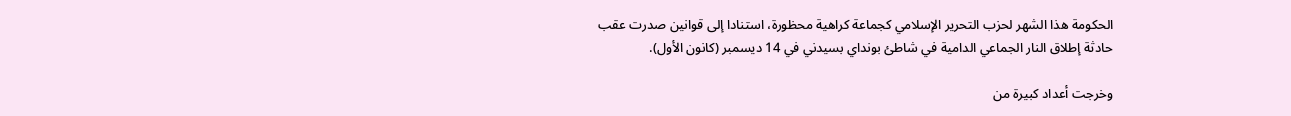الحكومة هذا الشهر لحزب التحرير الإسلامي كجماعة كراهية محظورة، استنادا إلى قوانين صدرت عقب حادثة إطلاق النار الجماعي الدامية في شاطئ بونداي بسيدني في 14 ديسمبر (كانون الأول).

وخرجت أعداد كبيرة من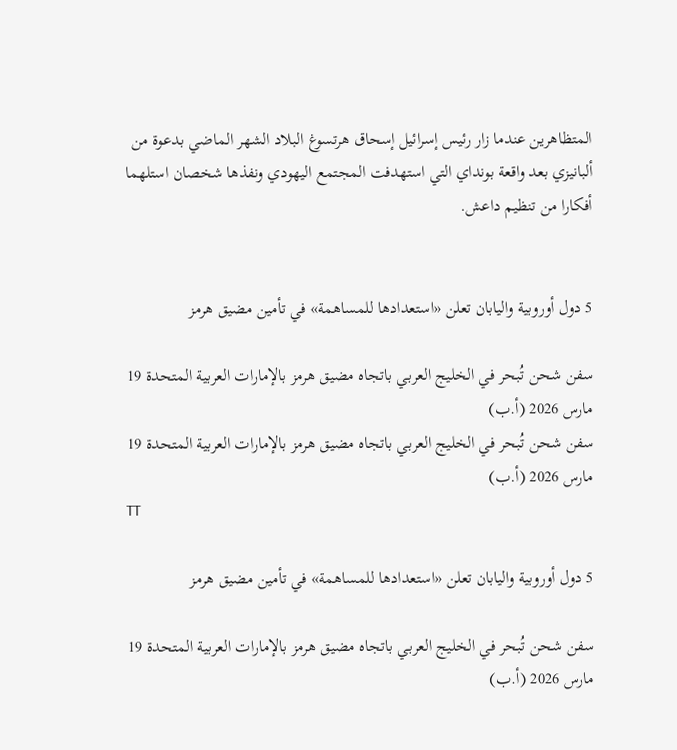المتظاهرين عندما زار رئيس إسرائيل إسحاق هرتسوغ البلاد الشهر الماضي بدعوة من ألبانيزي بعد واقعة بونداي التي استهدفت المجتمع اليهودي ونفذها شخصان استلهما أفكارا من تنظيم داعش.


5 دول أوروبية واليابان تعلن «استعدادها للمساهمة» في تأمين مضيق هرمز

سفن شحن تُبحر في الخليج العربي باتجاه مضيق هرمز بالإمارات العربية المتحدة 19 مارس 2026 (أ.ب)
سفن شحن تُبحر في الخليج العربي باتجاه مضيق هرمز بالإمارات العربية المتحدة 19 مارس 2026 (أ.ب)
TT

5 دول أوروبية واليابان تعلن «استعدادها للمساهمة» في تأمين مضيق هرمز

سفن شحن تُبحر في الخليج العربي باتجاه مضيق هرمز بالإمارات العربية المتحدة 19 مارس 2026 (أ.ب)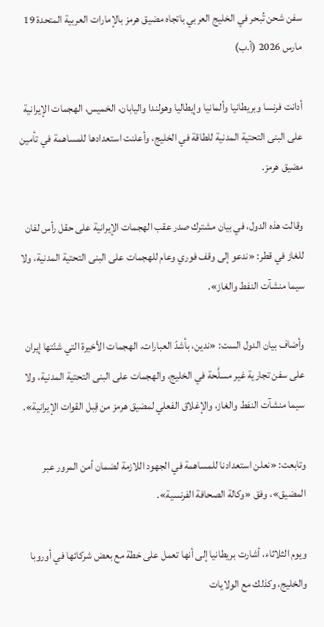سفن شحن تُبحر في الخليج العربي باتجاه مضيق هرمز بالإمارات العربية المتحدة 19 مارس 2026 (أ.ب)

أدانت فرنسا وبريطانيا وألمانيا وإيطاليا وهولندا واليابان، الخميس، الهجمات الإيرانية على البنى التحتية المدنية للطاقة في الخليج، وأعلنت استعدادها للمساهمة في تأمين مضيق هرمز.

وقالت هذه الدول، في بيان مشترك صدر عقب الهجمات الإيرانية على حقل رأس لفان للغاز في قطر: «ندعو إلى وقف فوري وعام للهجمات على البنى التحتية المدنية، ولا سيما منشآت النفط والغاز».

وأضاف بيان الدول الست: «ندين، بأشدّ العبارات، الهجمات الأخيرة التي شنّتها إيران على سفن تجارية غير مسلَّحة في الخليج، والهجمات على البنى التحتية المدنية، ولا سيما منشآت النفط والغاز، والإغلاق الفعلي لمضيق هرمز من قِبل القوات الإيرانية».

وتابعت: «نعلن استعدادنا للمساهمة في الجهود اللازمة لضمان أمن المرور عبر المضيق»، وفق «وكالة الصحافة الفرنسية».

ويوم الثلاثاء، أشارت بريطانيا إلى أنها تعمل على خطة مع بعض شركائها في أوروبا والخليج، وكذلك مع الولايات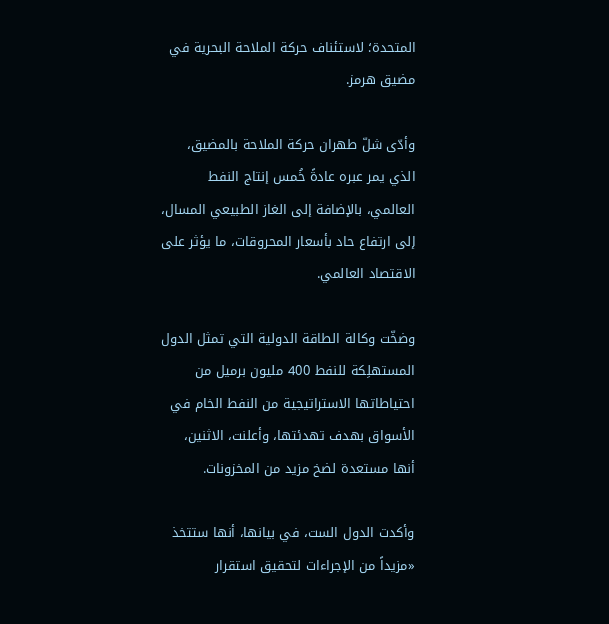المتحدة؛ لاستئناف حركة الملاحة البحرية في مضيق هرمز.

وأدّى شلّ طهران حركة الملاحة بالمضيق، الذي يمر عبره عادةً خُمس إنتاج النفط العالمي، بالإضافة إلى الغاز الطبيعي المسال، إلى ارتفاع حاد بأسعار المحروقات، ما يؤثر على الاقتصاد العالمي.

وضخّت وكالة الطاقة الدولية التي تمثل الدول المستهلِكة للنفط 400 مليون برميل من احتياطاتها الاستراتيجية من النفط الخام في الأسواق بهدف تهدئتها، وأعلنت، الاثنين، أنها مستعدة لضخ مزيد من المخزونات.

وأكدت الدول الست، في بيانها، أنها ستتخذ «مزيداً من الإجراءات لتحقيق استقرار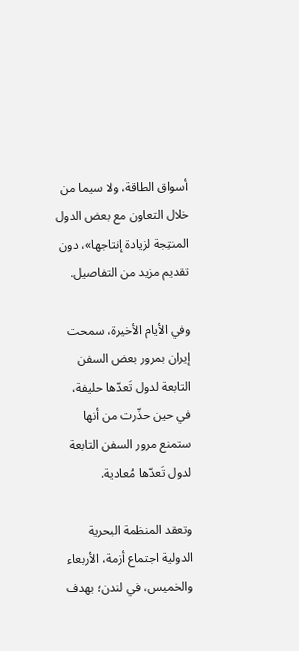أسواق الطاقة، ولا سيما من خلال التعاون مع بعض الدول المنتِجة لزيادة إنتاجها»، دون تقديم مزيد من التفاصيل.

وفي الأيام الأخيرة، سمحت إيران بمرور بعض السفن التابعة لدول تَعدّها حليفة، في حين حذّرت من أنها ستمنع مرور السفن التابعة لدول تَعدّها مُعادية.

وتعقد المنظمة البحرية الدولية اجتماع أزمة، الأربعاء والخميس، في لندن؛ بهدف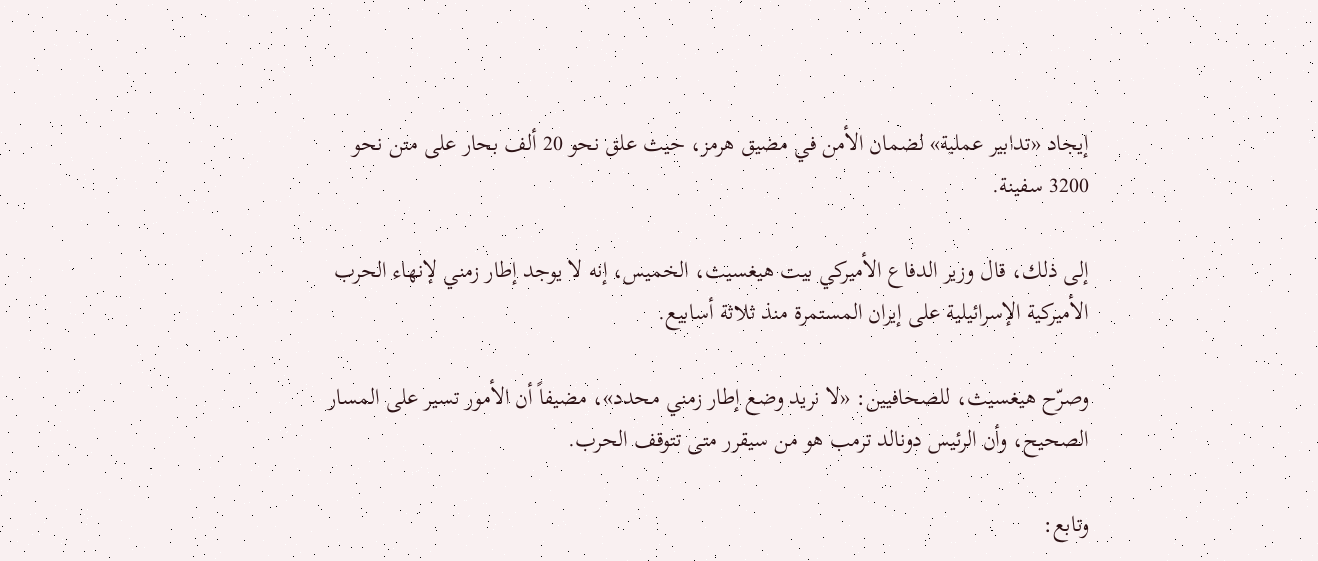إيجاد «تدابير عملية» لضمان الأمن في مضيق هرمز، حيث علق نحو 20 ألف بحار على متن نحو 3200 سفينة.

إلى ذلك، قال وزير الدفاع الأميركي بيت هيغسيث، الخميس، إنه لا يوجد إطار زمني لإنهاء الحرب الأميركية الإسرائيلية على إيران المستمرة منذ ثلاثة أسابيع.

وصرّح هيغسيث، للصحافيين: «لا نريد وضع إطار زمني محدد»، مضيفاً أن الأمور تسير على المسار الصحيح، وأن الرئيس دونالد ترمب هو من سيقرر متى تتوقف الحرب.

وتابع: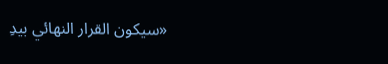«سيكون القرار النهائي بيدِ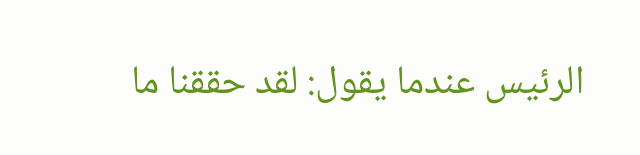الرئيس عندما يقول: لقد حققنا ما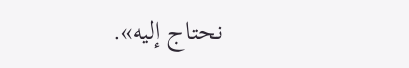نحتاج إليه».